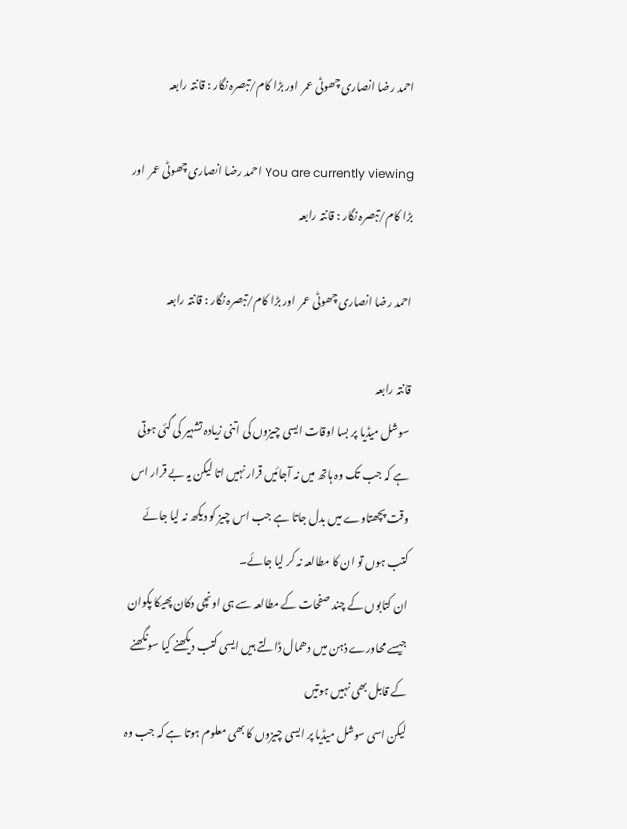احمد رضا انصاری چھوٹی عمر  اور بڑا کام/تبصرہ نگار : قانتہ رابعہ

You are currently viewing احمد رضا انصاری چھوٹی عمر  اور بڑا کام/تبصرہ نگار : قانتہ رابعہ

احمد رضا انصاری چھوٹی عمر  اور بڑا کام/تبصرہ نگار : قانتہ رابعہ

قانتہ رابعہ
سوشل میڈیا پر بسا اوقات ایسی چیزوں کی اتنی زیادہ تشہیر کی گئی ہوتی ہے کہ جب تک وہ ہاتھ میں نہ آجائیں قرار نہیں اتا لیکن یہ بے قرار اس وقت پچھتاوے میں بدل جاتا ہے جب اس چیز کو دیکھ نہ لیا جائے کتب ہوں تو ان کا مطالعہ نہ کر لیا جائے۔
ان کتابوں کے چند صفحات کے مطالعہ سے ہی اونچی دکان پھیکا پکوان جیسے محاورے ذہن میں دھمال ڈالتے ہیں ایسی کتب دیکھنے کیا سونگھنے  کے قابل بھی نہیں ہوتیں
لیکن اسی سوشل میڈیا پر ایسی چیزوں کا بھی معلوم ہوتا ہے کہ جب وہ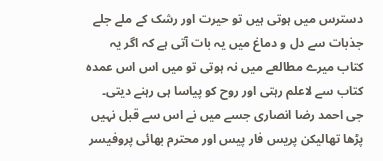دسترس میں ہوتی ہیں تو حیرت اور رشک کے ملے جلے جذبات سے دل و دماغ میں یہ بات آتی ہے کہ اگر یہ کتاب میرے مطالعے میں نہ ہوتی تو میں اس اس عمدہ کتاب سے لاعلم رہتی اور روح کو پیاسا ہی رہنے دیتی۔
جی احمد رضا انصاری جسے میں نے اس سے قبل نہیں پڑھا تھالیکن پریس فار پیس اور محترم بھائی پروفیسر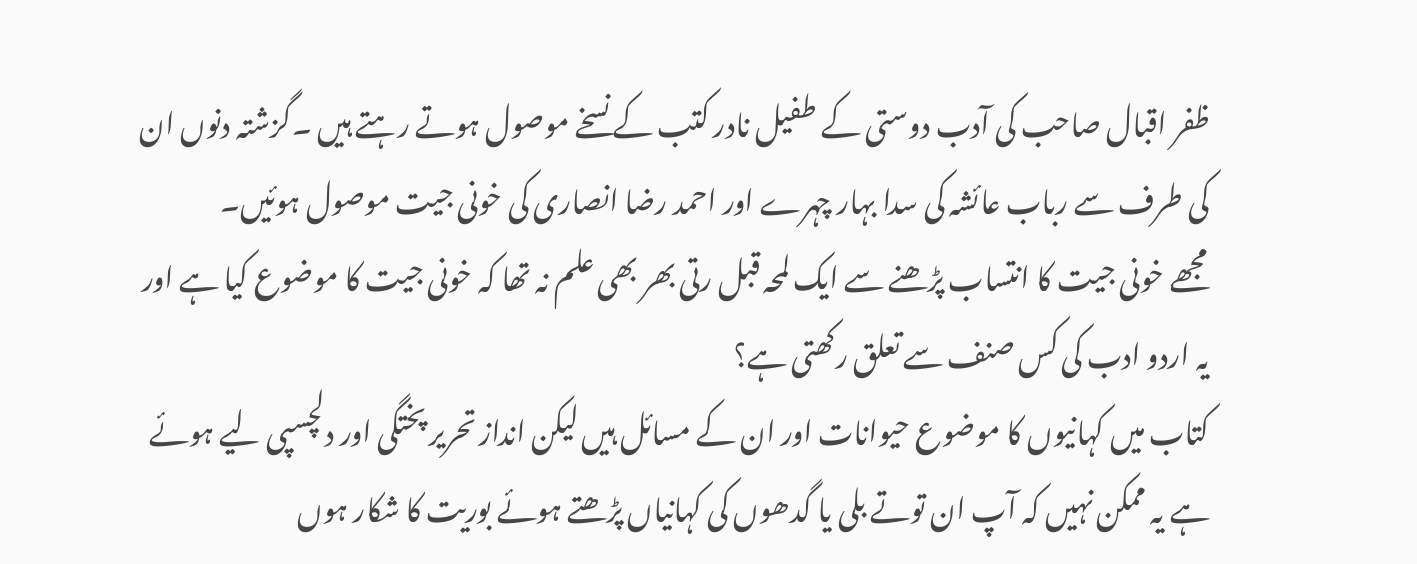ظفر اقبال صاحب کی آدب دوستی کے طفیل نادر کتب کے نسخے موصول ہوتے رہتے ہیں ۔گزشتہ دنوں ان کی طرف سے رباب عائشہ کی سدا بہار چہرے اور احمد رضا انصاری کی خونی جیت موصول ہوئیں۔
مجھے خونی جیت کا انتساب پڑھنے سے ایک لمحہ قبل رتی بھر بھی علم نہ تھا کہ خونی جیت کا موضوع کیا ہے اور یہ اردو ادب کی کس صنف سے تعلق رکھتی ہے؟
کتاب میں کہانیوں کا موضوع حیوانات اور ان کے مسائل ہیں لیکن انداز تحریر پختگی اور دلچسپی لیے ہوئے ہے یہ ممکن نہیں کہ آپ ان توتے بلی یا گدھوں کی کہانیاں پڑھتے ہوئے بوریت کا شکار ہوں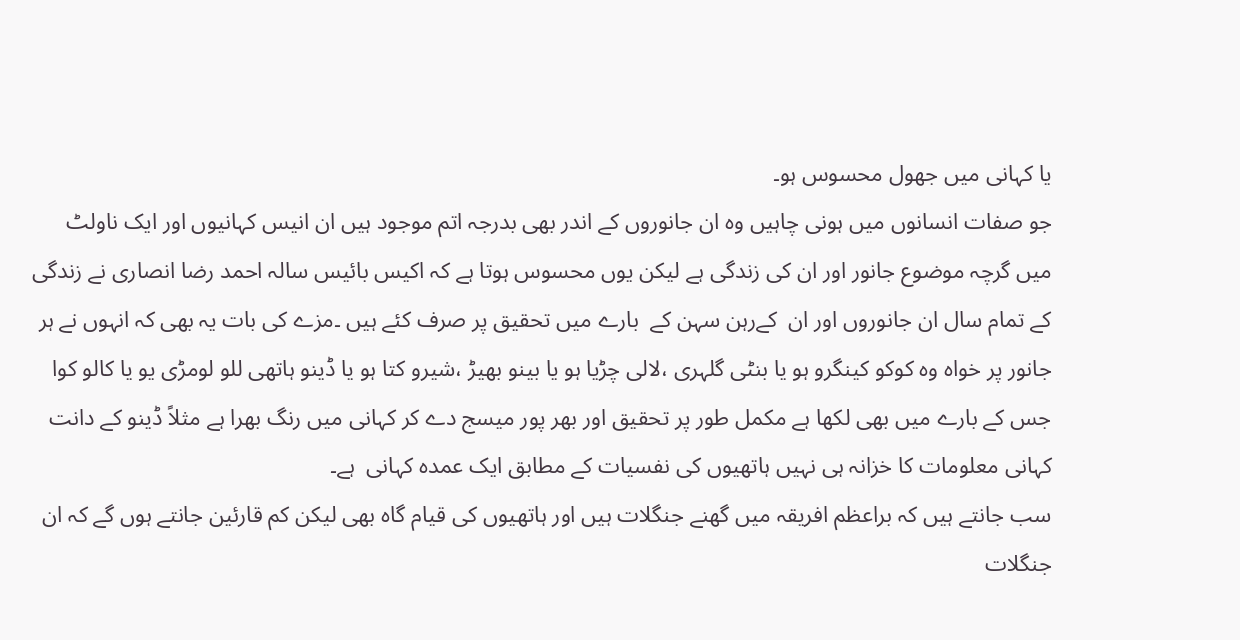یا کہانی میں جھول محسوس ہو۔
جو صفات انسانوں میں ہونی چاہیں وہ ان جانوروں کے اندر بھی بدرجہ اتم موجود ہیں ان انیس کہانیوں اور ایک ناولٹ میں گرچہ موضوع جانور اور ان کی زندگی ہے لیکن یوں محسوس ہوتا ہے کہ اکیس بائیس سالہ احمد رضا انصاری نے زندگی کے تمام سال ان جانوروں اور ان  کےرہن سہن کے  بارے میں تحقیق پر صرف کئے ہیں ۔مزے کی بات یہ بھی کہ انہوں نے ہر جانور پر خواہ وہ کوکو کینگرو ہو یا بنٹی گلہری ،لالی چڑیا ہو یا بینو بھیڑ ،شیرو کتا ہو یا ڈینو ہاتھی للو لومڑی یو یا کالو کوا جس کے بارے میں بھی لکھا ہے مکمل طور پر تحقیق اور بھر پور میسج دے کر کہانی میں رنگ بھرا ہے مثلاً ڈینو کے دانت کہانی معلومات کا خزانہ ہی نہیں ہاتھیوں کی نفسیات کے مطابق ایک عمدہ کہانی  ہے۔
سب جانتے ہیں کہ براعظم افریقہ میں گھنے جنگلات ہیں اور ہاتھیوں کی قیام گاہ بھی لیکن کم قارئین جانتے ہوں گے کہ ان جنگلات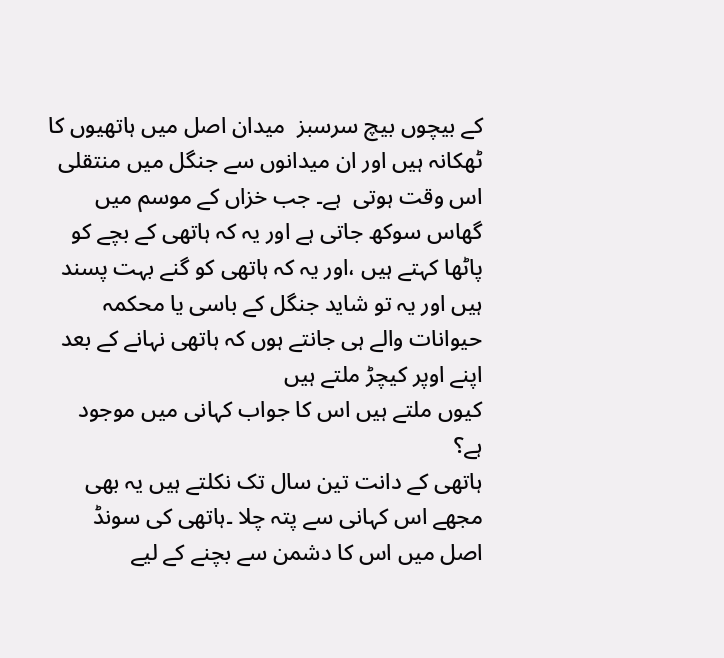کے بیچوں بیچ سرسبز  میدان اصل میں ہاتھیوں کا ٹھکانہ ہیں اور ان میدانوں سے جنگل میں منتقلی اس وقت ہوتی  ہے۔ جب خزاں کے موسم میں گھاس سوکھ جاتی ہے اور یہ کہ ہاتھی کے بچے کو پاٹھا کہتے ہیں ،اور یہ کہ ہاتھی کو گنے بہت پسند ہیں اور یہ تو شاید جنگل کے باسی یا محکمہ حیوانات والے ہی جانتے ہوں کہ ہاتھی نہانے کے بعد اپنے اوپر کیچڑ ملتے ہیں
کیوں ملتے ہیں اس کا جواب کہانی میں موجود ہے؟
ہاتھی کے دانت تین سال تک نکلتے ہیں یہ بھی مجھے اس کہانی سے پتہ چلا ۔ہاتھی کی سونڈ اصل میں اس کا دشمن سے بچنے کے لیے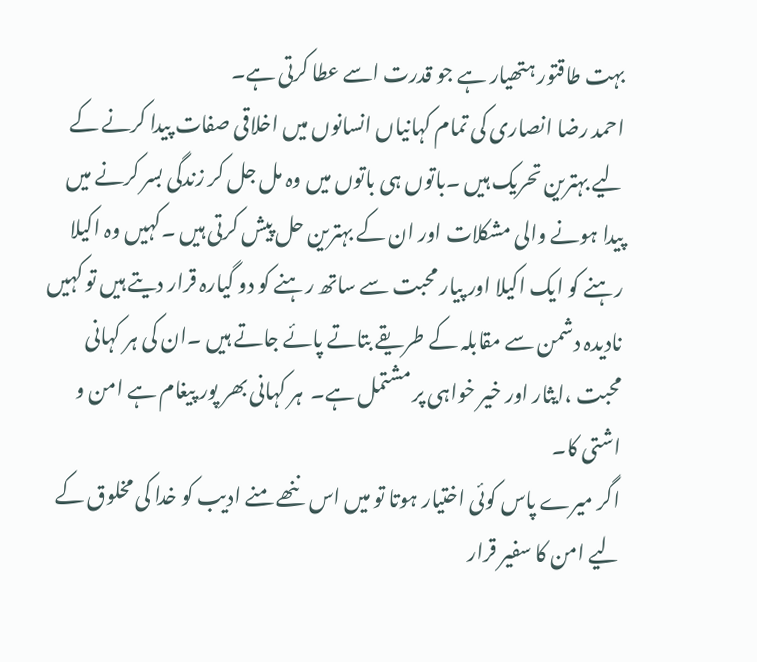بہت طاقتور ہتھیار ہے جو قدرت اسے عطا کرتی ہے۔
احمد رضا انصاری کی تمام کہانیاں انسانوں میں اخلاقی صفات پیدا کرنے کے لیے بہترین تحریک ہیں ۔باتوں ہی باتوں میں وہ مل جل کر زندگی بسر کرنے میں پیدا ہونے والی مشکلات اور ان کے بہترین حل پیش کرتی ہیں ۔کہیں وہ اکیلا رہنے کو ایک اکیلا اور پیار محبت سے ساتھ رہنے کو دو گیارہ قرار دیتے ہیں تو کہیں نادیدہ دشمن سے مقابلہ کے طریقے بتاتے پائے جاتے ہیں ۔ان کی ہر کہانی محبت ،ایثار اور خیر خواہی پر مشتمل ہے۔  ہر کہانی بھر پور پیغام ہے امن و اشتی کا۔
اگر میرے پاس کوئی اختیار ہوتا تو میں اس ننھے منے ادیب کو خدا کی مخلوق کے لیے امن کا سفیر قرار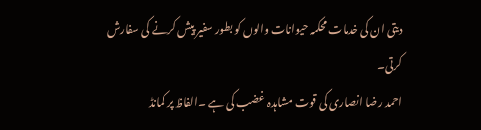دیتی ان کی خدمات محکمہ حیوانات والوں کو بطور سفیر پیش کرنے کی سفارش کرتی۔
احمد رضا انصاری کی قوت مشاہدہ غضب کی ہے ۔الفاظ پر کمانڈ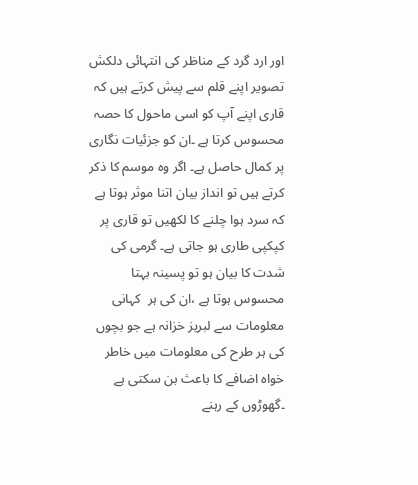اور ارد گرد کے مناظر کی انتہائی دلکش تصویر اپنے قلم سے پیش کرتے ہیں کہ قاری اپنے آپ کو اسی ماحول کا حصہ محسوس کرتا ہے ۔ان کو جزئیات نگاری پر کمال حاصل ہے۔ اگر وہ موسم کا ذکر کرتے ہیں تو انداز بیان اتنا موثر ہوتا ہے کہ سرد ہوا چلنے کا لکھیں تو قاری پر کپکپی طاری ہو جاتی ہے۔ گرمی کی شدت کا بیان ہو تو پسینہ بہتا محسوس ہوتا ہے ،ان کی ہر  کہانی معلومات سے لبریز خزانہ ہے جو بچوں کی ہر طرح کی معلومات میں خاطر خواہ اضافے کا باعث بن سکتی ہے ۔گھوڑوں کے رہنے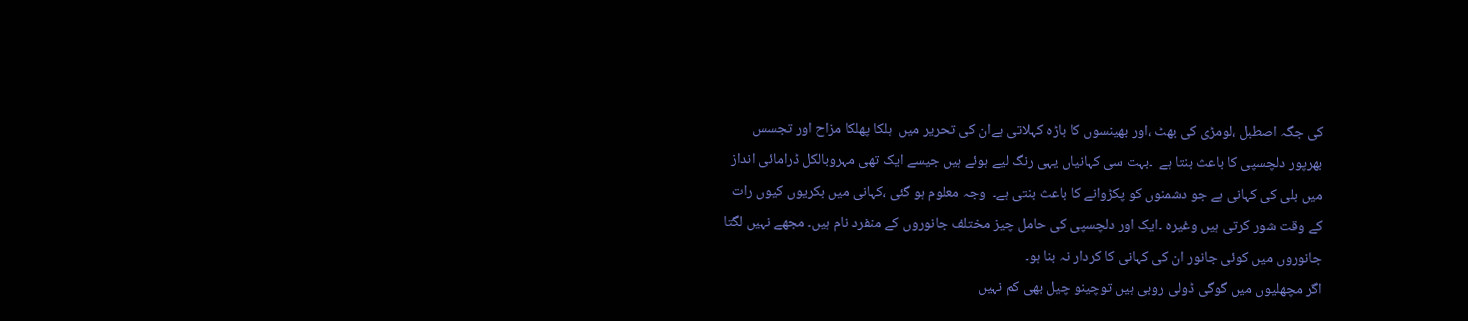کی جگہ اصطبل ،لومڑی کی بھٹ ،اور بھینسوں کا باڑہ کہلاتی ہےان کی تحریر میں  ہلکا پھلکا مزاح اور تجسس بھرپور دلچسپی کا باعث بنتا ہے  ۔بہت سی کہانیاں یہی رنگ لیے ہوئے ہیں جیسے ایک تھی مہروبالکل ڈرامائی انداز میں بلی کی کہانی ہے جو دشمنوں کو پکڑوانے کا باعث بنتی ہے۔  وجہ معلوم ہو گئی ،کہانی میں بکریوں کیوں رات کے وقت شور کرتی ہیں وغیرہ ۔ایک اور دلچسپی کی حامل چیز مختلف جانوروں کے منفرد نام ہیں۔ مجھے نہیں لگتا جانوروں میں کوئی جانور ان کی کہانی کا کردار نہ بنا ہو۔
اگر مچھلیوں میں گوگی ڈولی روبی ہیں توچینو چیل بھی کم نہیں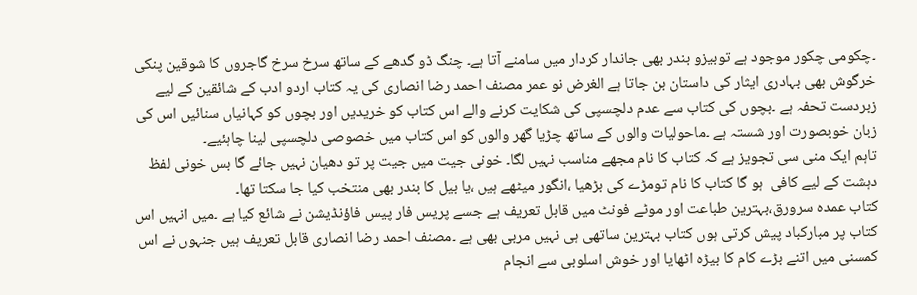۔چکومی چکور موجود ہے توبیزو بندر بھی جاندار کردار میں سامنے آتا ہے۔ چنگ ڈو گدھے کے ساتھ سرخ سرخ گاجروں کا شوقین پنکی خرگوش بھی بہادری ایثار کی داستان بن جاتا ہے الغرض نو عمر مصنف احمد رضا انصاری کی یہ کتاب اردو ادب کے شائقین کے لیے زبردست تحفہ ہے ۔بچوں کی کتاب سے عدم دلچسپی کی شکایت کرنے والے اس کتاب کو خریدیں اور بچوں کو کہانیاں سنائیں اس کی زبان خوبصورت اور شستہ ہے ۔ماحولیات والوں کے ساتھ چڑیا گھر والوں کو اس کتاب میں خصوصی دلچسپی لینا چاہئیے۔
تاہم ایک منی سی تجویز ہے کہ کتاب کا نام مجھے مناسب نہیں لگا۔ خونی جیت میں جیت پر تو دھیان نہیں جائے گا بس خونی لفظ دہشت کے لیے کافی  ہو گا کتاب کا نام تومڑے کی بڑھیا ،انگور میٹھے ہیں ،یا بیل کا بندر بھی منتخب کیا جا سکتا تھا۔
کتاب عمدہ سرورق،بہترین طباعت اور موٹے فونٹ میں قابل تعریف ہے جسے پریس فار پیس فاؤنڈیشن نے شائع کیا ہے ۔میں انہیں اس کتاب پر مبارکباد پیش کرتی ہوں کتاب بہترین ساتھی ہی نہیں مربی بھی ہے ۔مصنف احمد رضا انصاری قابل تعریف ہیں جنہوں نے اس کمسنی میں اتنے بڑے کام کا بیڑہ اٹھایا اور خوش اسلوبی سے انجام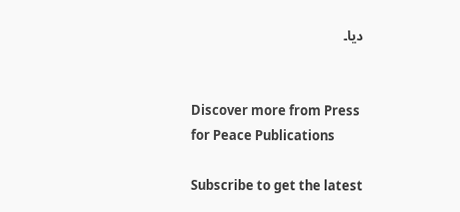دیا۔


Discover more from Press for Peace Publications

Subscribe to get the latest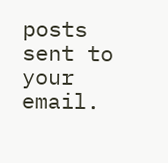posts sent to your email.